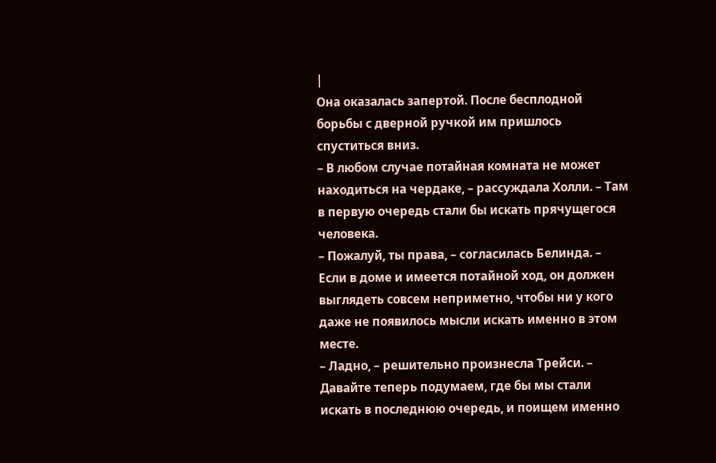|
Она оказалась запертой. После бесплодной борьбы с дверной ручкой им пришлось спуститься вниз.
– В любом случае потайная комната не может находиться на чердаке, – рассуждала Холли. – Там в первую очередь стали бы искать прячущегося человека.
– Пожалуй, ты права, – согласилась Белинда. – Если в доме и имеется потайной ход, он должен выглядеть совсем неприметно, чтобы ни у кого даже не появилось мысли искать именно в этом месте.
– Ладно, – решительно произнесла Трейси. – Давайте теперь подумаем, где бы мы стали искать в последнюю очередь, и поищем именно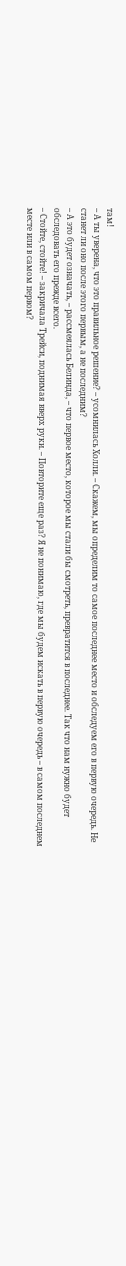там!
– А ты уверена, что это правильное решение? – усомнилась Холли. – Скажем, мы определим то самое последнее место и обследуем его в первую очередь. Не станет ли оно после этого первым, а не последним?
– А это будет означать, – рассмеялась Белинда, – что первое место, которое мы стали бы смотреть, превратится в последнее. Так что нам нужно будет обследовать его прежде всего.
– Стойте, стойте! – закричала Трейси, поднимая вверх руки. – Повторите еще раз? Я не понимаю, где мы будем искать в первую очередь – в самом последнем месте или в самом первом?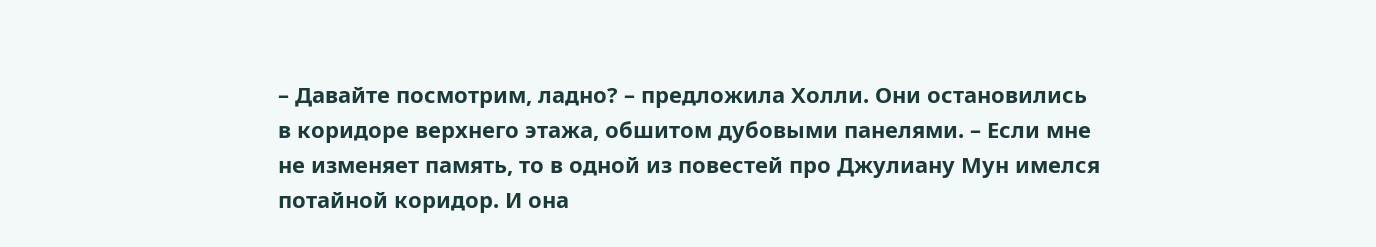– Давайте посмотрим, ладно? – предложила Холли. Они остановились в коридоре верхнего этажа, обшитом дубовыми панелями. – Если мне не изменяет память, то в одной из повестей про Джулиану Мун имелся потайной коридор. И она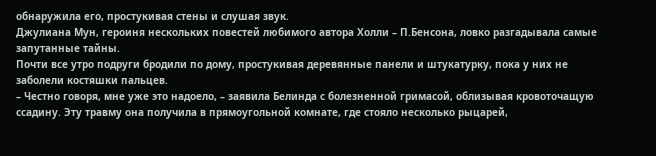обнаружила его, простукивая стены и слушая звук.
Джулиана Мун, героиня нескольких повестей любимого автора Холли – П.Бенсона, ловко разгадывала самые запутанные тайны.
Почти все утро подруги бродили по дому, простукивая деревянные панели и штукатурку, пока у них не заболели костяшки пальцев.
– Честно говоря, мне уже это надоело, – заявила Белинда с болезненной гримасой, облизывая кровоточащую ссадину. Эту травму она получила в прямоугольной комнате, где стояло несколько рыцарей,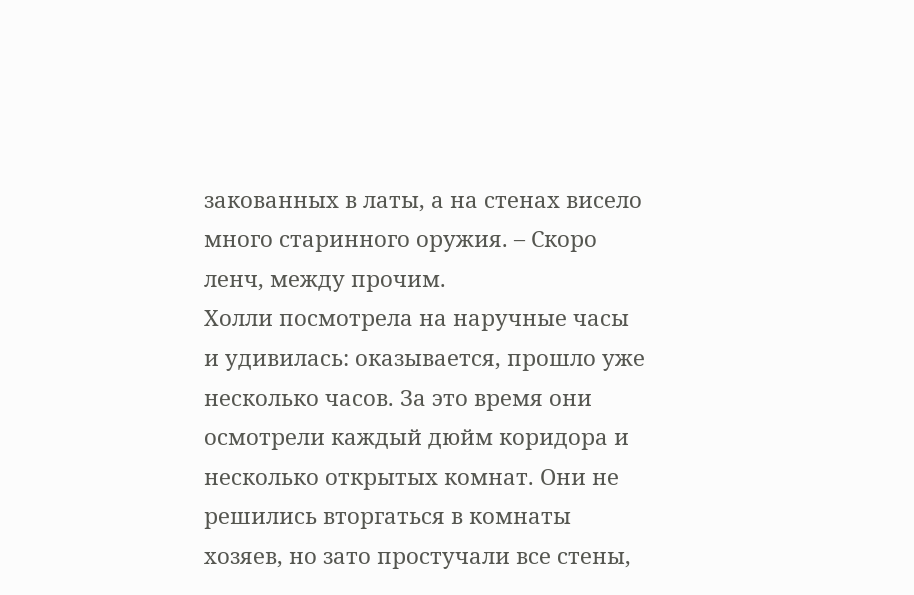закованных в латы, а на стенах висело много старинного оружия. – Скоро ленч, между прочим.
Холли посмотрела на наручные часы и удивилась: оказывается, прошло уже несколько часов. За это время они осмотрели каждый дюйм коридора и несколько открытых комнат. Они не решились вторгаться в комнаты хозяев, но зато простучали все стены,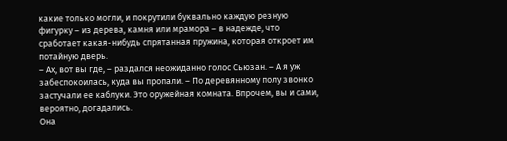какие только могли, и покрутили буквально каждую резную фигурку – из дерева, камня или мрамора – в надежде, что сработает какая-нибудь спрятанная пружина, которая откроет им потайную дверь.
– Ах, вот вы где, – раздался неожиданно голос Сьюзан. – А я уж забеспокоилась, куда вы пропали. – По деревянному полу звонко застучали ее каблуки. Это оружейная комната. Впрочем, вы и сами, вероятно, догадались.
Она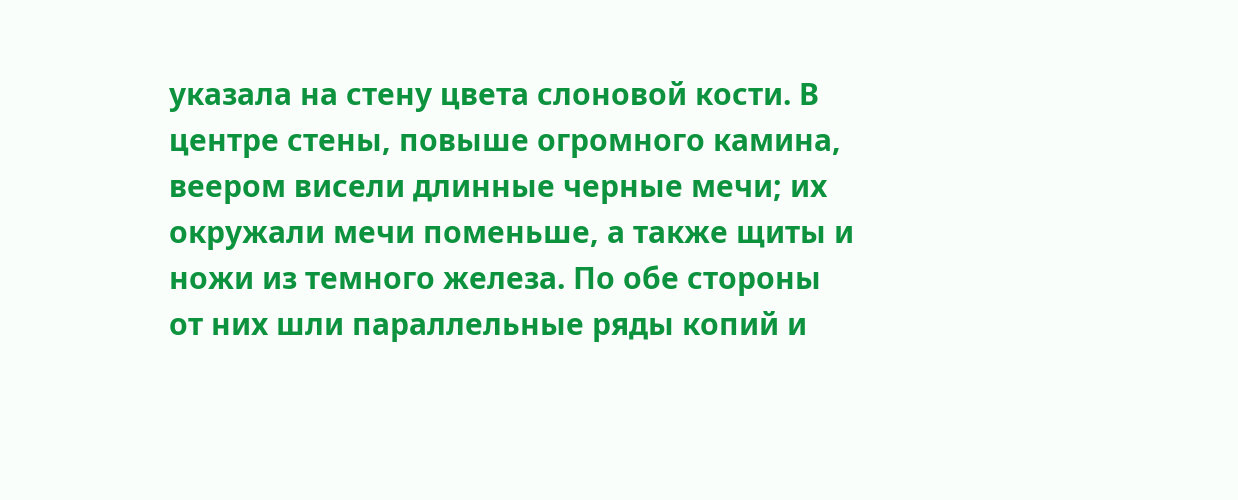указала на стену цвета слоновой кости. В центре стены, повыше огромного камина, веером висели длинные черные мечи; их окружали мечи поменьше, а также щиты и ножи из темного железа. По обе стороны от них шли параллельные ряды копий и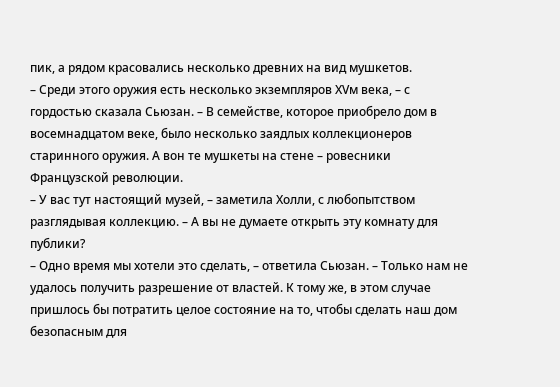пик, а рядом красовались несколько древних на вид мушкетов.
– Среди этого оружия есть несколько экземпляров ХVм века, – с гордостью сказала Сьюзан. – В семействе, которое приобрело дом в восемнадцатом веке, было несколько заядлых коллекционеров старинного оружия. А вон те мушкеты на стене – ровесники Французской революции.
– У вас тут настоящий музей, – заметила Холли, с любопытством разглядывая коллекцию. – А вы не думаете открыть эту комнату для публики?
– Одно время мы хотели это сделать, – ответила Сьюзан. – Только нам не удалось получить разрешение от властей. К тому же, в этом случае пришлось бы потратить целое состояние на то, чтобы сделать наш дом безопасным для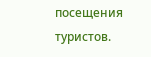посещения туристов.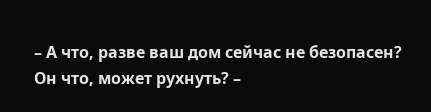– А что, разве ваш дом сейчас не безопасен? Он что, может рухнуть? –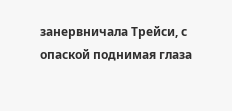занервничала Трейси, с опаской поднимая глаза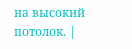на высокий потолок. |